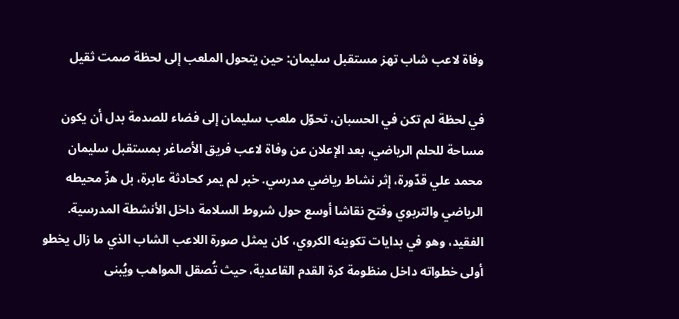وفاة لاعب شاب تهز مستقبل سليمان: حين يتحول الملعب إلى لحظة صمت ثقيل

في لحظة لم تكن في الحسبان، تحوّل ملعب سليمان إلى فضاء للصدمة بدل أن يكون مساحة للحلم الرياضي، بعد الإعلان عن وفاة لاعب فريق الأصاغر بمستقبل سليمان محمد علي قدّورة، إثر نشاط رياضي مدرسي. خبر لم يمر كحادثة عابرة، بل هزّ محيطه الرياضي والتربوي وفتح نقاشا أوسع حول شروط السلامة داخل الأنشطة المدرسية.
الفقيد، وهو في بدايات تكوينه الكروي، كان يمثل صورة اللاعب الشاب الذي ما زال يخطو أولى خطواته داخل منظومة كرة القدم القاعدية، حيث تُصقل المواهب ويُبنى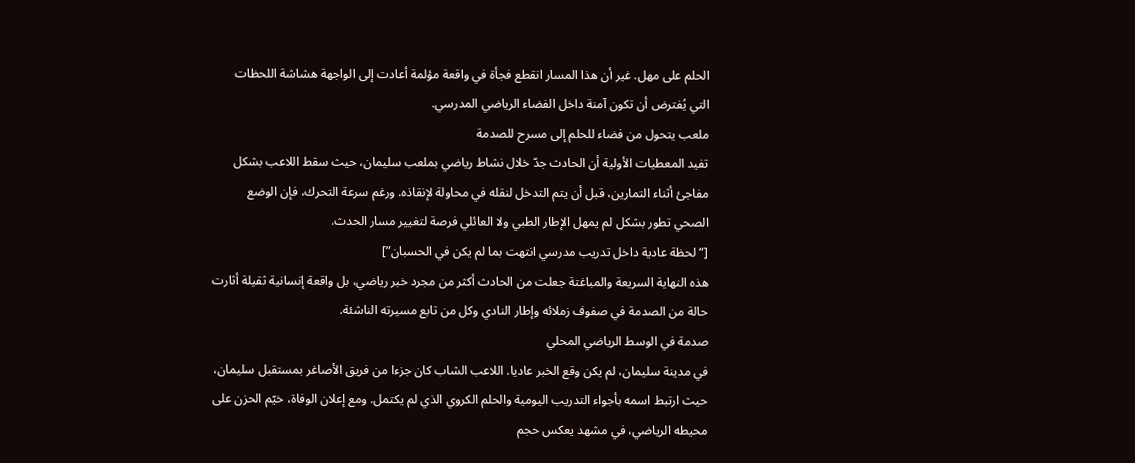الحلم على مهل. غير أن هذا المسار انقطع فجأة في واقعة مؤلمة أعادت إلى الواجهة هشاشة اللحظات التي يُفترض أن تكون آمنة داخل الفضاء الرياضي المدرسي.
ملعب يتحول من فضاء للحلم إلى مسرح للصدمة
تفيد المعطيات الأولية أن الحادث جدّ خلال نشاط رياضي بملعب سليمان، حيث سقط اللاعب بشكل مفاجئ أثناء التمارين، قبل أن يتم التدخل لنقله في محاولة لإنقاذه. ورغم سرعة التحرك، فإن الوضع الصحي تطور بشكل لم يمهل الإطار الطبي ولا العائلي فرصة لتغيير مسار الحدث.
[“لحظة عادية داخل تدريب مدرسي انتهت بما لم يكن في الحسبان”]
هذه النهاية السريعة والمباغتة جعلت من الحادث أكثر من مجرد خبر رياضي، بل واقعة إنسانية ثقيلة أثارت حالة من الصدمة في صفوف زملائه وإطار النادي وكل من تابع مسيرته الناشئة.
صدمة في الوسط الرياضي المحلي
في مدينة سليمان، لم يكن وقع الخبر عاديا. اللاعب الشاب كان جزءا من فريق الأصاغر بمستقبل سليمان، حيث ارتبط اسمه بأجواء التدريب اليومية والحلم الكروي الذي لم يكتمل. ومع إعلان الوفاة، خيّم الحزن على محيطه الرياضي، في مشهد يعكس حجم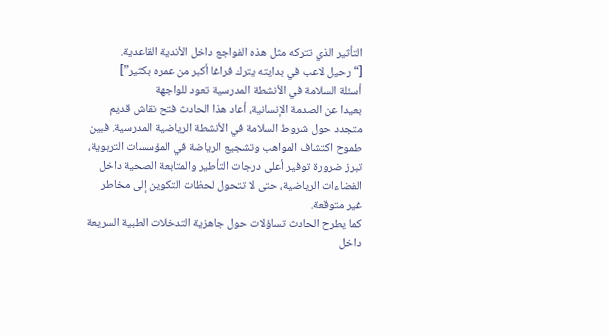التأثير الذي تتركه مثل هذه الفواجع داخل الأندية القاعدية.
[“رحيل لاعب في بدايته يترك فراغا أكبر من عمره بكثير”]
أسئلة السلامة في الأنشطة المدرسية تعود للواجهة
بعيدا عن الصدمة الإنسانية، أعاد هذا الحادث فتح نقاش قديم متجدد حول شروط السلامة في الأنشطة الرياضية المدرسية. فبين طموح اكتشاف المواهب وتشجيع الرياضة في المؤسسات التربوية، تبرز ضرورة توفير أعلى درجات التأطير والمتابعة الصحية داخل الفضاءات الرياضية، حتى لا تتحول لحظات التكوين إلى مخاطر غير متوقعة.
كما يطرح الحادث تساؤلات حول جاهزية التدخلات الطبية السريعة داخل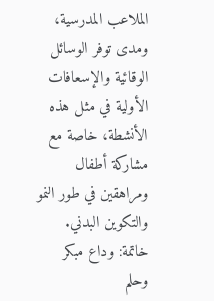الملاعب المدرسية، ومدى توفر الوسائل الوقائية والإسعافات الأولية في مثل هذه الأنشطة، خاصة مع مشاركة أطفال ومراهقين في طور النمو والتكوين البدني.
خاتمة: وداع مبكر وحلم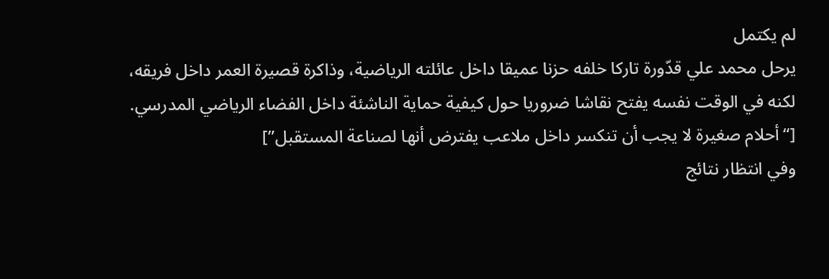لم يكتمل
يرحل محمد علي قدّورة تاركا خلفه حزنا عميقا داخل عائلته الرياضية، وذاكرة قصيرة العمر داخل فريقه، لكنه في الوقت نفسه يفتح نقاشا ضروريا حول كيفية حماية الناشئة داخل الفضاء الرياضي المدرسي.
[“أحلام صغيرة لا يجب أن تنكسر داخل ملاعب يفترض أنها لصناعة المستقبل”]
وفي انتظار نتائج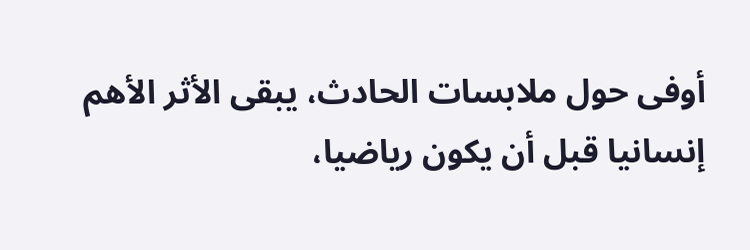أوفى حول ملابسات الحادث، يبقى الأثر الأهم إنسانيا قبل أن يكون رياضيا،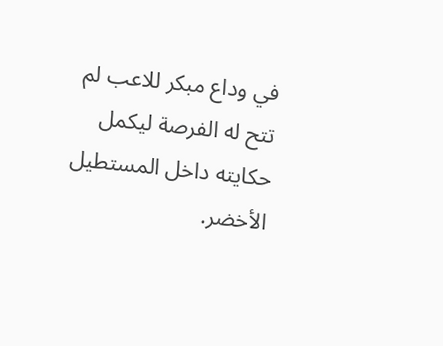في وداع مبكر للاعب لم تتح له الفرصة ليكمل حكايته داخل المستطيل الأخضر.